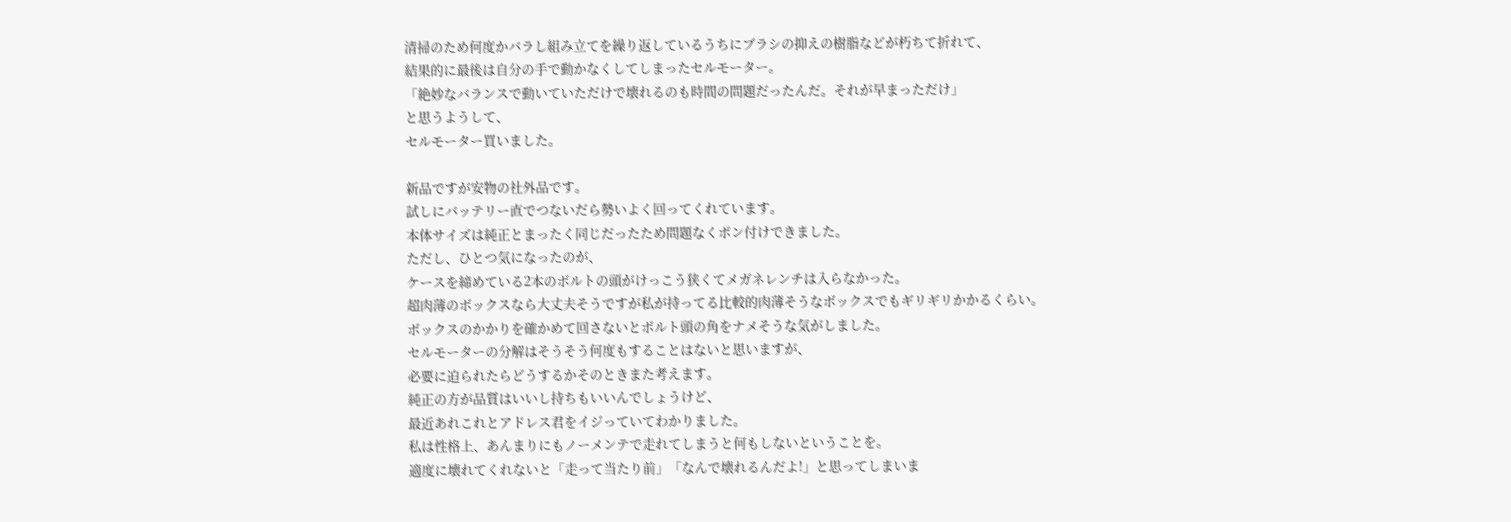清掃のため何度かバラし組み立てを繰り返しているうちにブラシの抑えの樹脂などが朽ちて折れて、
結果的に最後は自分の手で動かなくしてしまったセルモーター。
「絶妙なバランスで動いていただけで壊れるのも時間の問題だったんだ。それが早まっただけ」
と思うようして、
セルモーター買いました。

新品ですが安物の社外品です。
試しにバッテリー直でつないだら勢いよく回ってくれています。
本体サイズは純正とまったく同じだったため問題なくポン付けできました。
ただし、ひとつ気になったのが、
ケースを締めている2本のボルトの頭がけっこう狭くてメガネレンチは入らなかった。
超肉薄のボックスなら大丈夫そうですが私が持ってる比較的肉薄そうなボックスでもギリギリかかるくらい。
ボックスのかかりを確かめて回さないとボルト頭の角をナメそうな気がしました。
セルモーターの分解はそうそう何度もすることはないと思いますが、
必要に迫られたらどうするかそのときまた考えます。
純正の方が品質はいいし持ちもいいんでしょうけど、
最近あれこれとアドレス君をイジっていてわかりました。
私は性格上、あんまりにもノーメンテで走れてしまうと何もしないということを。
適度に壊れてくれないと「走って当たり前」「なんで壊れるんだよ!」と思ってしまいま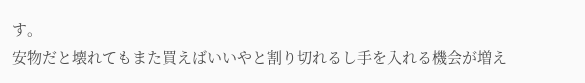す。
安物だと壊れてもまた買えばいいやと割り切れるし手を入れる機会が増え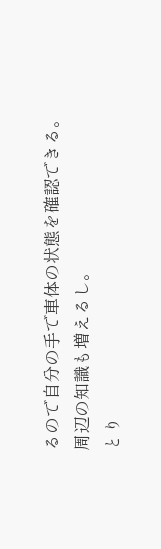るので自分の手で車体の状態を確認できる。
周辺の知識も増えるし。
とり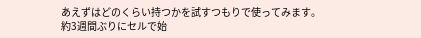あえずはどのくらい持つかを試すつもりで使ってみます。
約3週間ぶりにセルで始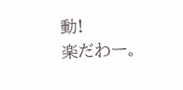動!
楽だわー。